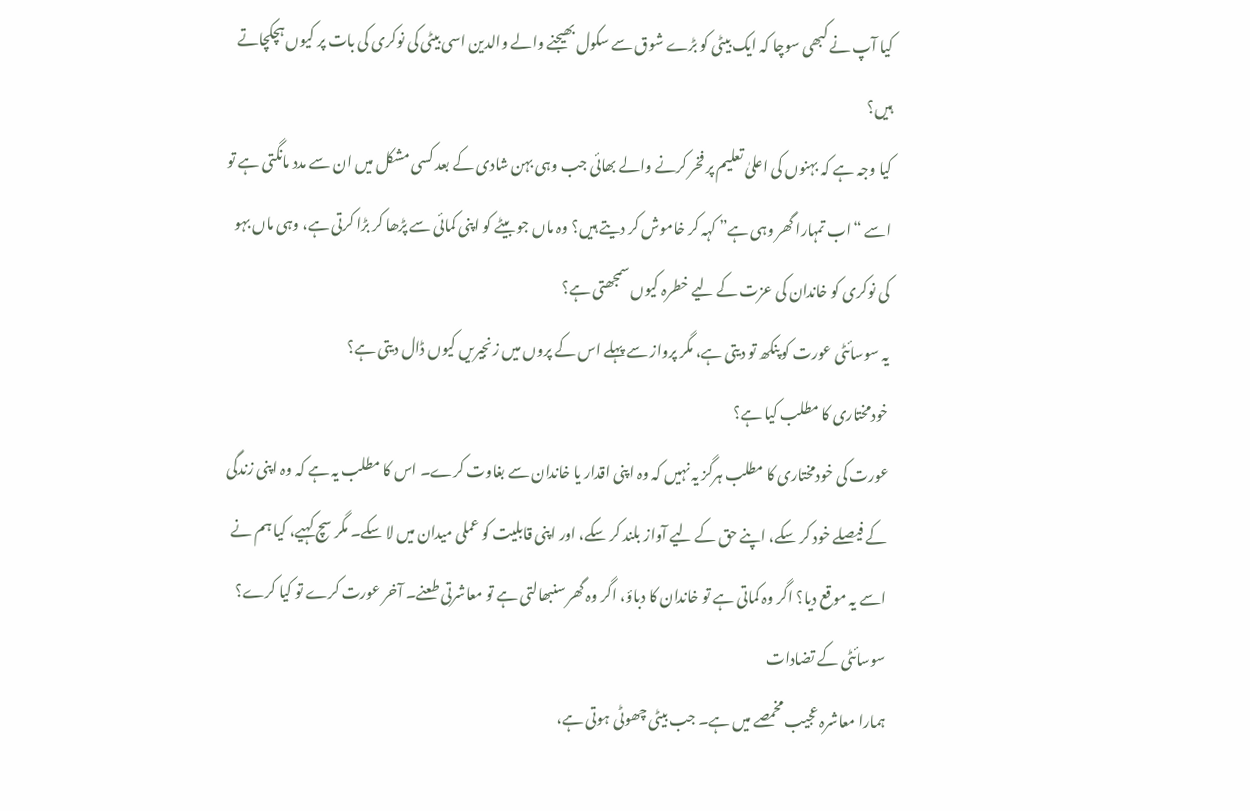کیا آپ نے کبھی سوچا کہ ایک بیٹی کو بڑے شوق سے سکول بھیجنے والے والدین اسی بیٹی کی نوکری کی بات پر کیوں ہچکچاتے ہیں؟
کیا وجہ ہے کہ بہنوں کی اعلیٰ تعلیم پر فخر کرنے والے بھائی جب وہی بہن شادی کے بعد کسی مشکل میں ان سے مدد مانگتی ہے تو اسے “اب تمہارا گھر وہی ہے” کہہ کر خاموش کر دیتے ہیں؟ وہ ماں جو بیٹے کو اپنی کمائی سے پڑھا کر بڑا کرتی ہے، وہی ماں بہو کی نوکری کو خاندان کی عزت کے لیے خطرہ کیوں سمجھتی ہے؟
یہ سوسائٹی عورت کو پنکھ تو دیتی ہے، مگر پرواز سے پہلے اس کے پروں میں زنجیریں کیوں ڈال دیتی ہے؟
خودمختاری کا مطلب کیا ہے؟
عورت کی خودمختاری کا مطلب ہرگز یہ نہیں کہ وہ اپنی اقدار یا خاندان سے بغاوت کرے۔ اس کا مطلب یہ ہے کہ وہ اپنی زندگی کے فیصلے خود کر سکے، اپنے حق کے لیے آواز بلند کر سکے، اور اپنی قابلیت کو عملی میدان میں لا سکے۔ مگر سچ کہیے، کیا ہم نے اسے یہ موقع دیا؟ اگر وہ کماتی ہے تو خاندان کا دباؤ، اگر وہ گھر سنبھالتی ہے تو معاشرتی طعنے۔ آخر عورت کرے تو کیا کرے؟
سوسائٹی کے تضادات
ہمارا معاشرہ عجیب مخمصے میں ہے۔ جب بیٹی چھوٹی ہوتی ہے،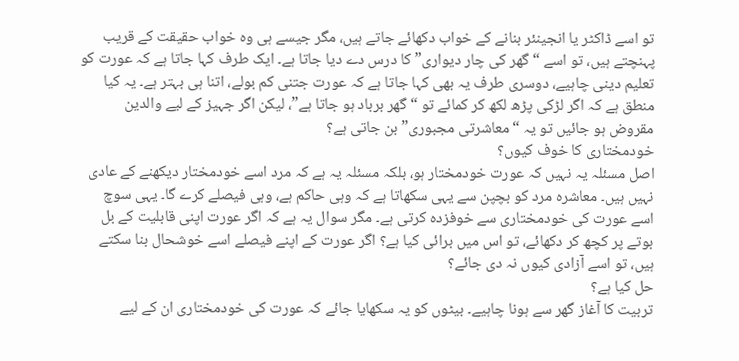تو اسے ڈاکٹر یا انجینئر بنانے کے خواب دکھائے جاتے ہیں، مگر جیسے ہی وہ خواب حقیقت کے قریب پہنچتے ہیں، تو اسے “گھر کی چار دیواری” کا درس دے دیا جاتا ہے۔ ایک طرف کہا جاتا ہے کہ عورت کو تعلیم دینی چاہیے، دوسری طرف یہ بھی کہا جاتا ہے کہ عورت جتنی کم بولے، اتنا ہی بہتر ہے۔ یہ کیا منطق ہے کہ اگر لڑکی پڑھ لکھ کر کمائے تو “گھر برباد ہو جاتا ہے”، لیکن اگر جہیز کے لیے والدین مقروض ہو جائیں تو یہ “معاشرتی مجبوری” بن جاتی ہے؟
خودمختاری کا خوف کیوں؟
اصل مسئلہ یہ نہیں کہ عورت خودمختار ہو، بلکہ مسئلہ یہ ہے کہ مرد اسے خودمختار دیکھنے کے عادی نہیں ہیں۔ معاشرہ مرد کو بچپن سے یہی سکھاتا ہے کہ وہی حاکم ہے، وہی فیصلے کرے گا۔ یہی سوچ اسے عورت کی خودمختاری سے خوفزدہ کرتی ہے۔ مگر سوال یہ ہے کہ اگر عورت اپنی قابلیت کے بل بوتے پر کچھ کر دکھائے، تو اس میں برائی کیا ہے؟ اگر عورت کے اپنے فیصلے اسے خوشحال بنا سکتے ہیں، تو اسے آزادی کیوں نہ دی جائے؟
حل کیا ہے؟
تربیت کا آغاز گھر سے ہونا چاہیے۔ بیٹوں کو یہ سکھایا جائے کہ عورت کی خودمختاری ان کے لیے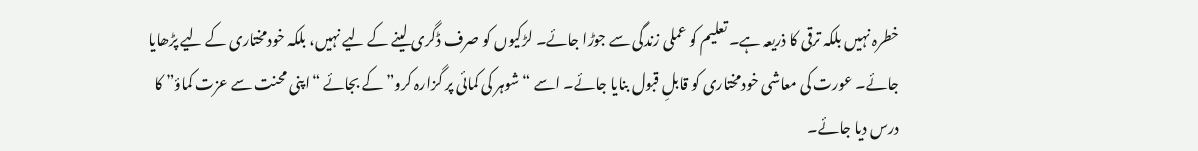خطرہ نہیں بلکہ ترقی کا ذریعہ ہے۔ تعلیم کو عملی زندگی سے جوڑا جائے۔ لڑکیوں کو صرف ڈگری لینے کے لیے نہیں، بلکہ خودمختاری کے لیے پڑھایا جائے۔ عورت کی معاشی خودمختاری کو قابلِ قبول بنایا جائے۔ اسے “شوہر کی کمائی پر گزارہ کرو” کے بجائے “اپنی محنت سے عزت کماؤ” کا درس دیا جائے۔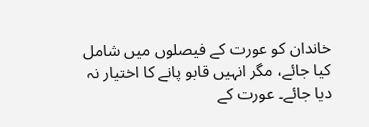خاندان کو عورت کے فیصلوں میں شامل کیا جائے، مگر انہیں قابو پانے کا اختیار نہ دیا جائے۔ عورت کے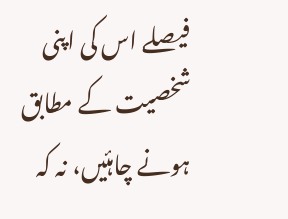فیصلے اس کی اپنی شخصیت کے مطابق ہونے چاہئیں، نہ کہ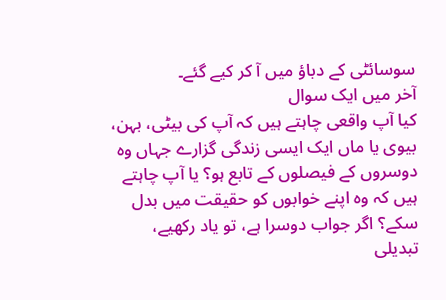سوسائٹی کے دباؤ میں آ کر کیے گئے۔
آخر میں ایک سوال
کیا آپ واقعی چاہتے ہیں کہ آپ کی بیٹی، بہن، بیوی یا ماں ایک ایسی زندگی گزارے جہاں وہ دوسروں کے فیصلوں کے تابع ہو؟ یا آپ چاہتے ہیں کہ وہ اپنے خوابوں کو حقیقت میں بدل سکے؟ اگر جواب دوسرا ہے، تو یاد رکھیے، تبدیلی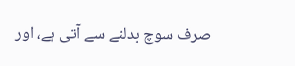صرف سوچ بدلنے سے آتی ہے، اور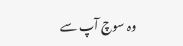وہ سوچ آپ سے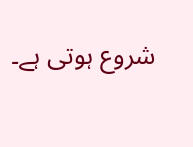شروع ہوتی ہے۔